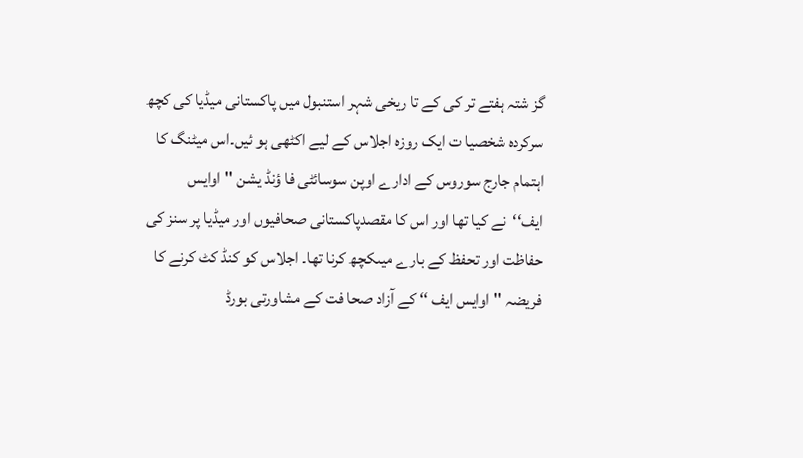گز شتہ ہفتے تر کی کے تا ریخی شہر استنبول میں پاکستانی میڈیا کی کچھ سرکردہ شخصیا ت ایک روزہ اجلاس کے لیے اکٹھی ہو ئیں۔اس میٹنگ کا اہتمام جارج سوروس کے ادارے اوپن سوسائٹی فا ؤنڈ یشن ''اوایس ایف‘‘نے کیا تھا اور اس کا مقصدپاکستانی صحافیوں اور میڈیا پر سنز کی حفاظت اور تحفظ کے بارے میںکچھ کرنا تھا۔ اجلاس کو کنڈ کٹ کرنے کا فریضہ ''اوایس ایف ‘‘ کے آزاد صحا فت کے مشاورتی بورڈ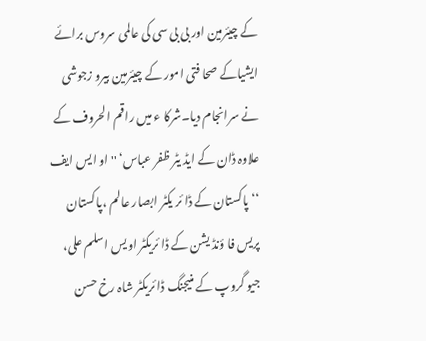کے چیئرمین اور بی بی سی کی عالمی سروس برائے ایشیاکے صحا فتی امور کے چیئرمین بیرو زجوشی نے سرانجام دیا۔شرکا ء میں راقم الحروف کے علاوہ ڈان کے ایڈ یٹر ظفر عباس‘ ''او ایس ایف ‘‘ پاکستان کے ڈا ئر یکٹر ابصار عالم ،پاکستان پریس فا ؤنڈ یشن کے ڈا ئریکٹر اویس اسلم علی، جیو گروپ کے منیجنگ ڈا ئریکٹر شاہ رخ حسن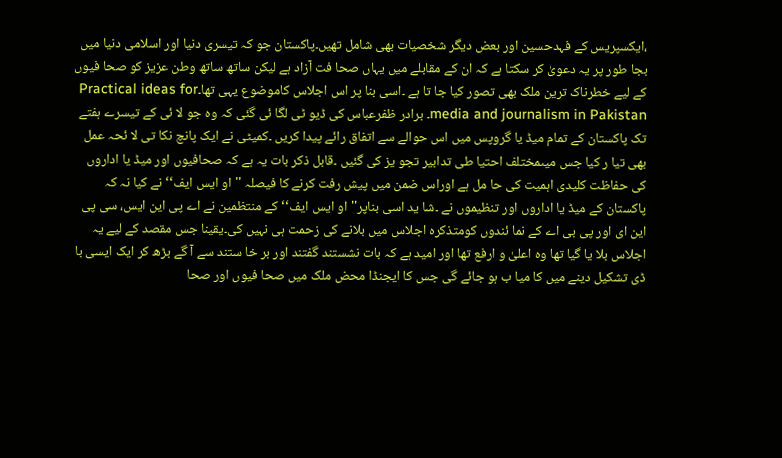،ایکسپریس کے فہدحسین اور بعض دیگر شخصیات بھی شامل تھیں۔پاکستان جو کہ تیسری دنیا اور اسلامی دنیا میں بجا طور پر یہ دعویٰ کر سکتا ہے کہ ان کے مقابلے میں یہاں صحا فت آزاد ہے لیکن ساتھ ساتھ وطن عزیز کو صحا فیوں کے لیے خطرناک ترین ملک بھی تصور کیا جا تا ہے ۔اسی بنا پر اس اجلاس کاموضوع یہی تھا۔Practical ideas for media and journalism in Pakistan۔ برادر ظفرعباس کی ڈیو ٹی لگا ئی گئی کہ وہ جو لا ئی کے تیسرے ہفتے تک پاکستان کے تمام میڈ یا گروپس میں اس حوالے سے اتفاق رائے پیدا کریں ۔کمیٹی نے ایک پانچ نکا تی لا ئحہ عمل بھی تیا ر کیا جس میںمختلف احتیا طی تدابیر تجو یز کی گئیں ۔قابل ذکر بات یہ ہے کہ صحافیوں اور میڈ یا اداروں کی حفاظت کلیدی اہمیت کی حا مل ہے اوراس ضمن میں پیش رفت کرنے کا فیصلہ ''او ایس ایف‘‘نے کیا نہ کہ پاکستان کے میڈ یا اداروں اور تنظیموں نے ۔شا ید اسی بناپر''او ایس ایف‘‘ کے منتظمین نے اے پی این ایس، سی پی این ای اور پی بی اے کے نما ئندوں کومتذکرہ اجلاس میں بلانے کی زحمت ہی نہیں کی۔یقینا جس مقصد کے لیے یہ اجلاس بلا یا گیا تھا وہ اعلیٰ و ارفع تھا اور امید ہے کہ بات نشستند گفتند اور بر خا ستند سے آ گے بڑھ کر ایک ایسی با ڈی تشکیل دینے میں کا میا ب ہو جائے گی جس کا ایجنڈا محض ملک میں صحا فیوں اور صحا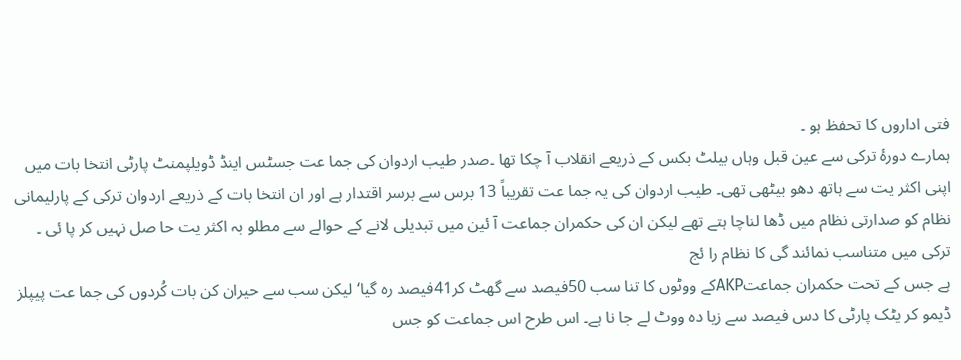فتی اداروں کا تحفظ ہو ۔
ہمارے دورۂ ترکی سے عین قبل وہاں بیلٹ بکس کے ذریعے انقلاب آ چکا تھا ۔صدر طیب اردوان کی جما عت جسٹس اینڈ ڈویلپمنٹ پارٹی انتخا بات میں اپنی اکثر یت سے ہاتھ دھو بیٹھی تھی۔ طیب اردوان کی یہ جما عت تقریباً 13 برس سے برسر اقتدار ہے اور ان انتخا بات کے ذریعے اردوان ترکی کے پارلیمانی نظام کو صدارتی نظام میں ڈھا لناچا ہتے تھے لیکن ان کی حکمران جماعت آ ئین میں تبدیلی لانے کے حوالے سے مطلو بہ اکثر یت حا صل نہیں کر پا ئی ۔ ترکی میں متناسب نمائند گی کا نظام را ئج
ہے جس کے تحت حکمران جماعتAKPکے ووٹوں کا تنا سب 50فیصد سے گھٹ کر41فیصد رہ گیا‘ لیکن سب سے حیران کن بات کُردوں کی جما عت پیپلز ڈیمو کر یٹک پارٹی کا دس فیصد سے زیا دہ ووٹ لے جا نا ہے۔ اس طرح اس جماعت کو جس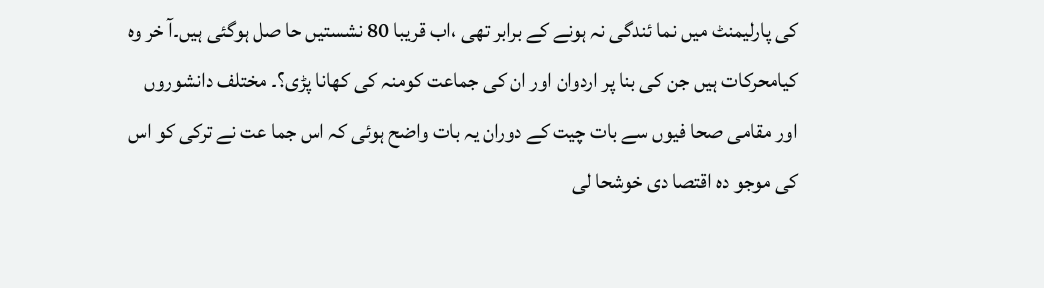کی پارلیمنٹ میں نما ئندگی نہ ہونے کے برابر تھی ،اب قریبا 80 نشستیں حا صل ہوگئی ہیں۔آ خر وہ کیامحرکات ہیں جن کی بنا پر اردوان اور ان کی جماعت کومنہ کی کھانا پڑی؟۔ مختلف دانشوروں اور مقامی صحا فیوں سے بات چیت کے دوران یہ بات واضح ہوئی کہ اس جما عت نے ترکی کو اس کی موجو دہ اقتصا دی خوشحا لی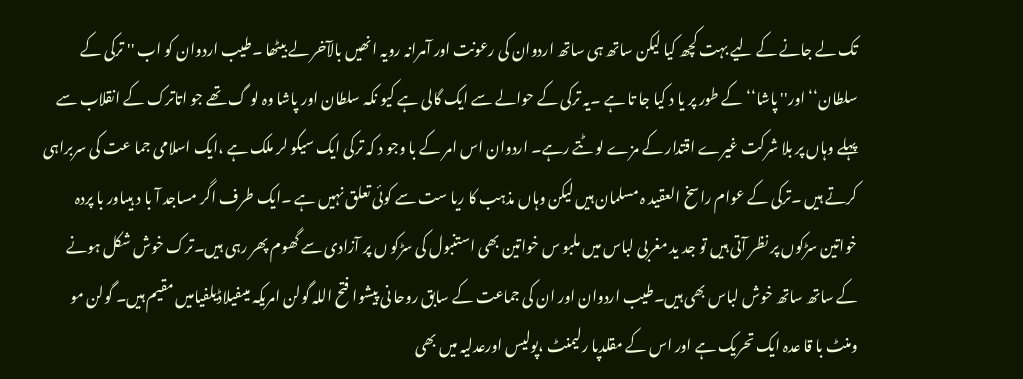تک لے جانے کے لیے بہت کچھ کیا لیکن ساتھ ہی ساتھ اردوان کی رعونت اور آمرانہ رویہ انھیں بالآخر لے بیٹھا ۔طیب اردوان کو اب '' ترکی کے سلطان‘‘ اور'' پاشا‘‘ کے طور پر یا د کیا جا تا ہے ۔یہ ترکی کے حوالے سے ایک گالی ہے کیو نکہ سلطان اور پاشا وہ لو گ تھے جو اتاترک کے انقلاب سے پہلے وہاں پر بلا شرکت غیرے اقتدار کے مزے لو ٹتے رہے۔ اردوان اس امر کے با وجو د کہ ترکی ایک سیکو لر ملک ہے ،ایک اسلامی جما عت کی سربراہی کرتے ہیں ۔ترکی کے عوام راسخ العقید ہ مسلمان ہیں لیکن وہاں مذہب کا ریا ست سے کوئی تعلق نہیں ہے ۔ایک طرف اگر مساجد آ با د ہیںاور با پردہ خواتین سڑکوں پر نظر آتی ہیں تو جد ید مغربی لباس میں ملبو س خواتین بھی استنبول کی سڑکو ں پر آزادی سے گھوم پھر رہی ہیں۔ترک خوش شکل ہونے کے ساتھ ساتھ خوش لباس بھی ہیں۔طیب اردوان اور ان کی جماعت کے سابق روحا نی پیشوا فتح اللہ گولن امریکہ میںفیلاڈیلفیامیں مقیم ہیں۔ گولن مو ومنٹ با قا عدہ ایک تحریک ہے اور اس کے مقلدپا رلیمنٹ ،پولیس اورعدلیہ میں بھی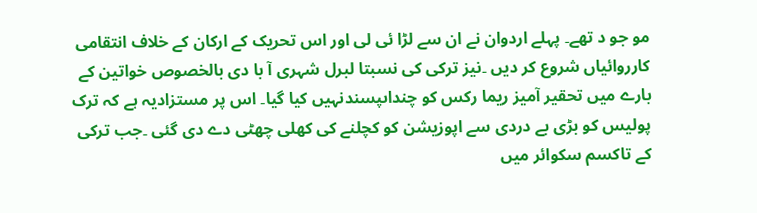مو جو د تھے۔ پہلے اردوان نے ان سے لڑا ئی لی اور اس تحریک کے ارکان کے خلاف انتقامی کارروائیاں شروع کر دیں ۔نیز ترکی کی نسبتا لبرل شہری آ با دی بالخصوص خواتین کے بارے میں تحقیر آمیز ریما رکس کو چنداںپسندنہیں کیا گیا۔ اس پر مستزادیہ ہے کہ ترک پولیس کو بڑی بے دردی سے اپوزیشن کو کچلنے کی کھلی چھٹی دے دی گئی ۔جب ترکی کے تاکسم سکوائر میں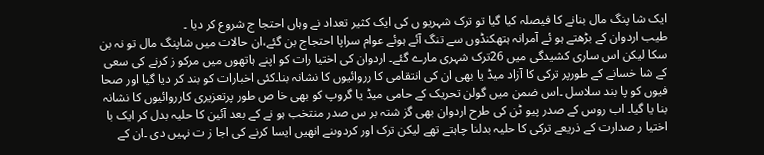ایک شا پنگ مال بنانے کا فیصلہ کیا گیا تو ترک شہریو ں کی ایک کثیر تعداد نے وہاں احتجا ج شروع کر دیا ۔
طیب اردوان کے بڑھتے ہو ئے آمرانہ ہتھکنڈوں سے تنگ آئے ہوئے عوام سراپا احتجاج بن گئے،ان حالات میں شاپنگ مال تو نہ بن سکا لیکن اس ساری کشیدگی میں 26ترک شہری مارے گئے۔ اردوان کی اختیا رات کو اپنے ہاتھوں میں مرکو ز کرنے کی سعی کے شا خسانے کے طورپر ترکی کا آزاد میڈ یا بھی ان کی انتقامی کا رروائیوں کا نشانہ بنا۔کئی اخبارات کو بند کر دیا گیا اور صحا فیوں کو پا بند سلاسل ۔اس ضمن میں گولن تحریک کے حامی میڈ یا گروپ کو بھی خا ص طور پرتعزیری کارروائیوں کا نشانہ بنا یا گیا۔ اب روس کے صدر پیو ٹن کی طرح اردوان بھی گز شتہ بر س صدر منتخب ہو نے کے بعد آئین کا حلیہ بدل کر ایک با اختیا ر صدارت کے ذریعے ترکی کا حلیہ بدلنا چاہتے تھے لیکن ترک اور کردوںنے انھیں ایسا کرنے کی اجا ز ت نہیں دی ۔ان کے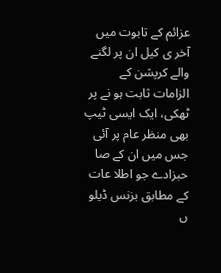عزائم کے تابوت میں آخر ی کیل ان پر لگنے والے کرپشن کے الزامات ثابت ہو نے پر ٹھکی، ایک ایسی ٹیپ بھی منظر عام پر آئی جس میں ان کے صا حبزادے جو اطلا عات کے مطابق بزنس ڈیلو ں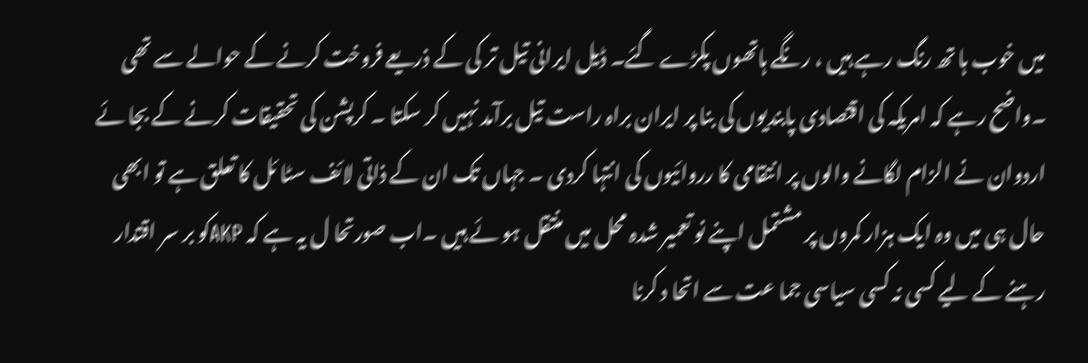میں خوب ہا تھ رنگ رہے ہیں ، رنگے ہاتھوں پکڑے گئے۔ ڈیل ایرانی تیل تر کی کے ذریعے فروخت کرنے کے حوالے سے تھی ۔واضح رہے کہ امریکہ کی اقتصادی پابندیوں کی بنا پر ایران براہ راست تیل برآمد نہیں کر سکتا ۔ کرپشن کی تحقیقات کرنے کے بجا ئے اردوان نے الزام لگانے والوں پر انتقامی کا رروائیوں کی انتہا کردی ۔ جہاں تک ان کے ذاتی لائف سٹا ئل کا تعلق ہے تو ابھی حال ہی میں وہ ایک ہزار کمروں پر مشتمل اپنے نو تعمیر شدہ محل میں منتقل ہو ئے ہیں ۔اب صورتحا ل یہ ہے کہ AKPکو بر سر اقتدار رہنے کے لیے کسی نہ کسی سیاسی جما عت سے اتحا د کرنا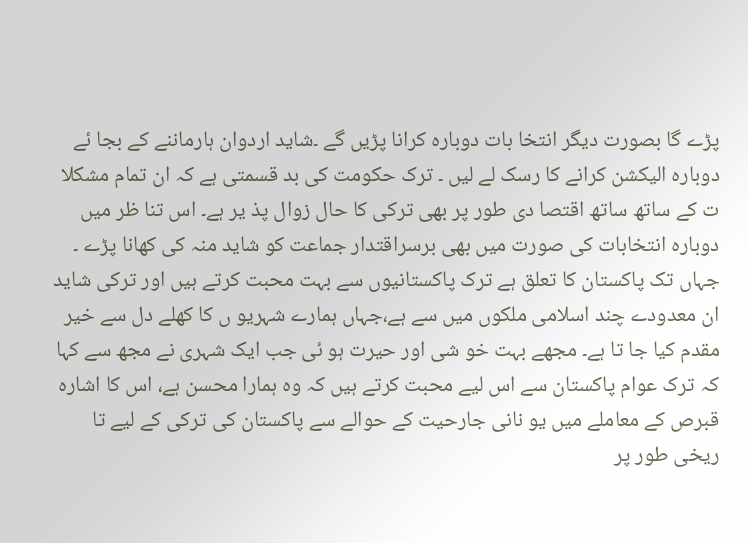پڑے گا بصورت دیگر انتخا بات دوبارہ کرانا پڑیں گے ۔شاید اردوان ہارماننے کے بجا ئے دوبارہ الیکشن کرانے کا رسک لے لیں ۔ ترک حکومت کی بد قسمتی ہے کہ ان تمام مشکلا ت کے ساتھ ساتھ اقتصا دی طور پر بھی ترکی کا حال زوال پذ یر ہے۔ اس تنا ظر میں دوبارہ انتخابات کی صورت میں بھی برسراقتدار جماعت کو شاید منہ کی کھانا پڑے ۔
جہاں تک پاکستان کا تعلق ہے ترک پاکستانیوں سے بہت محبت کرتے ہیں اور ترکی شاید ان معدودے چند اسلامی ملکوں میں سے ہے،جہاں ہمارے شہریو ں کا کھلے دل سے خیر مقدم کیا جا تا ہے۔ مجھے بہت خو شی اور حیرت ہو ئی جب ایک شہری نے مجھ سے کہا کہ ترک عوام پاکستان سے اس لیے محبت کرتے ہیں کہ وہ ہمارا محسن ہے، اس کا اشارہ قبرص کے معاملے میں یو نانی جارحیت کے حوالے سے پاکستان کی ترکی کے لیے تا ریخی طور پر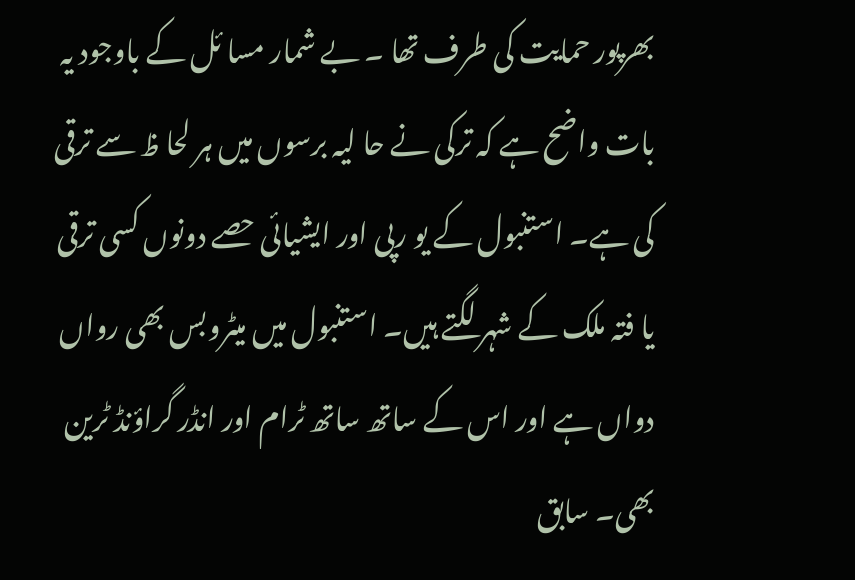بھرپور حمایت کی طرف تھا ۔ بے شمار مسا ئل کے باوجود یہ بات واضح ہے کہ ترکی نے حا لیہ برسوں میں ہر لحا ظ سے ترقی کی ہے۔ استنبول کے یو رپی اور ایشیائی حصے دونوں کسی ترقی یا فتہ ملک کے شہر لگتے ہیں۔ استنبول میں میٹروبس بھی رواں دواں ہے اور اس کے ساتھ ساتھ ٹرام اور انڈر گراؤنڈ ٹرین بھی۔ سابق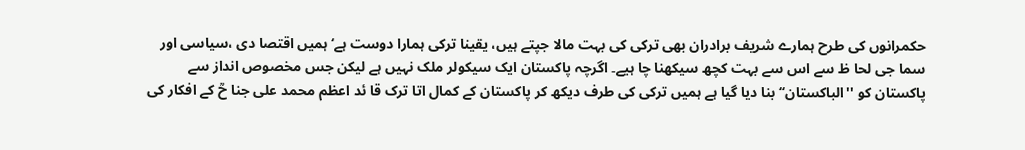حکمرانوں کی طرح ہمارے شریف برادران بھی ترکی کی بہت مالا جپتے ہیں، یقینا ترکی ہمارا دوست ہے‘ ہمیں اقتصا دی ،سیاسی اور سما جی لحا ظ سے اس سے بہت کچھ سیکھنا چا ہیے۔ اگرچہ پاکستان ایک سیکولر ملک نہیں ہے لیکن جس مخصوص انداز سے پاکستان کو ''الباکستان‘‘ بنا دیا گیا ہے ہمیں ترکی کی طرف دیکھ کر پاکستان کے کمال اتا ترک قا ئد اعظم محمد علی جنا حؒ کے افکار کی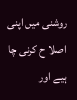روشنی میں اپنی اصلا ح کرنی چا ہیے اور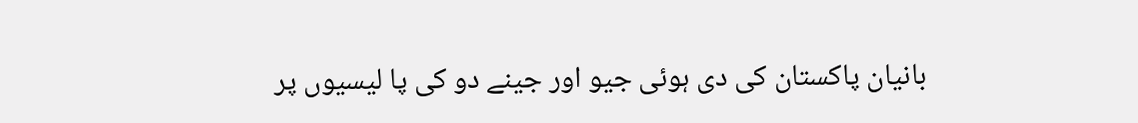بانیان پاکستان کی دی ہوئی جیو اور جینے دو کی پا لیسیوں پر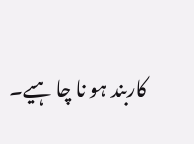کاربند ہو نا چا ہیے۔